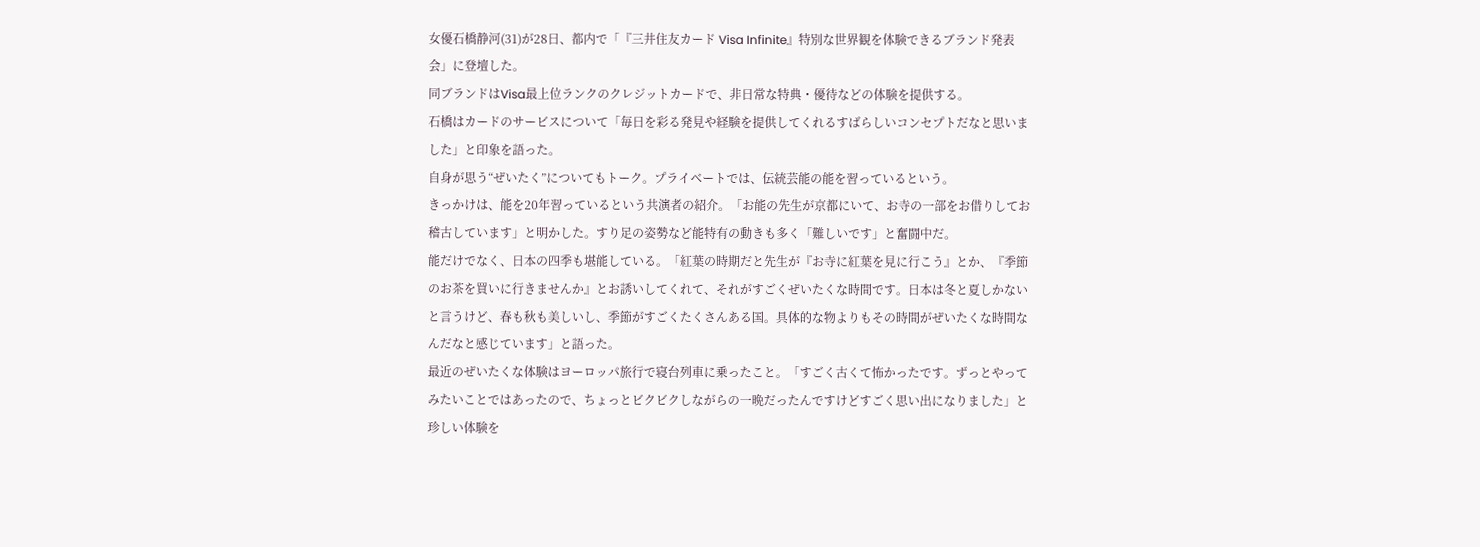女優石橋静河(31)が28日、都内で「『三井住友カード Visa Infinite』特別な世界観を体験できるブランド発表会」に登壇した。
同ブランドはVisa最上位ランクのクレジットカードで、非日常な特典・優待などの体験を提供する。
石橋はカードのサービスについて「毎日を彩る発見や経験を提供してくれるすばらしいコンセプトだなと思いました」と印象を語った。
自身が思う“ぜいたく”についてもトーク。プライベートでは、伝統芸能の能を習っているという。
きっかけは、能を20年習っているという共演者の紹介。「お能の先生が京都にいて、お寺の一部をお借りしてお稽古しています」と明かした。すり足の姿勢など能特有の動きも多く「難しいです」と奮闘中だ。
能だけでなく、日本の四季も堪能している。「紅葉の時期だと先生が『お寺に紅葉を見に行こう』とか、『季節のお茶を買いに行きませんか』とお誘いしてくれて、それがすごくぜいたくな時間です。日本は冬と夏しかないと言うけど、春も秋も美しいし、季節がすごくたくさんある国。具体的な物よりもその時間がぜいたくな時間なんだなと感じています」と語った。
最近のぜいたくな体験はヨーロッパ旅行で寝台列車に乗ったこと。「すごく古くて怖かったです。ずっとやってみたいことではあったので、ちょっとビクビクしながらの一晩だったんですけどすごく思い出になりました」と珍しい体験を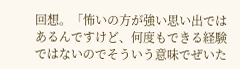回想。「怖いの方が強い思い出ではあるんですけど、何度もできる経験ではないのでそういう意味でぜいた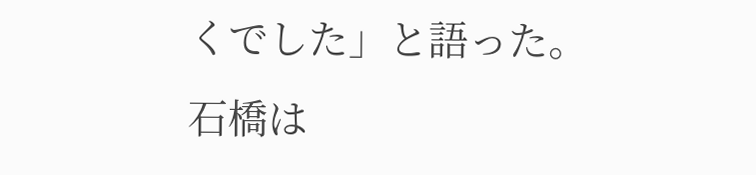くでした」と語った。
石橋は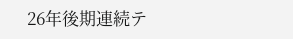26年後期連続テ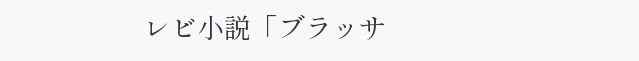レビ小説「ブラッサ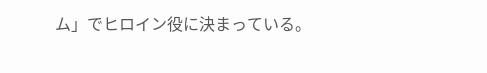ム」でヒロイン役に決まっている。